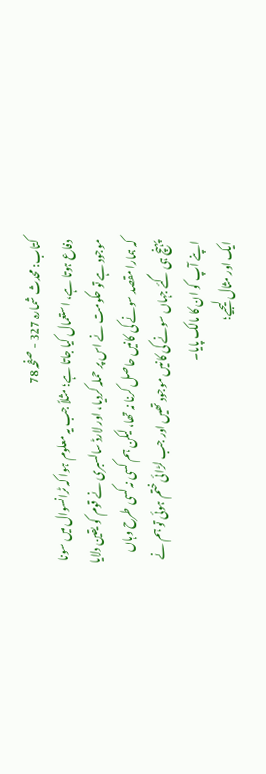کتاب: محدث شمارہ 327 - صفحہ 78
دفاع ہوتا ہے، استعمال کیا جاتا ہے؛ مثلاً جب یہ معلوم ہوا کہ ٹرانسوال میں سونا موجود ہے تو حکومت نے اس پر حملہ کردیا، اور لارڈ سالسبری نے قوم کو یقین دلایا کہ ہمارا مقصد سونے کی کانیں حاصل کرنا نہ تھا، لیکن ہم کسی نہ کسی طرح وہاں پہنچ ہی گئے جہاں سونے کی کانیں موجود تھیں اور جب لڑائی ختم ہوئی تو ہم نے اپنے آپ کو ان کا مالک پایا۔
ایک اور مثال لیجیے؛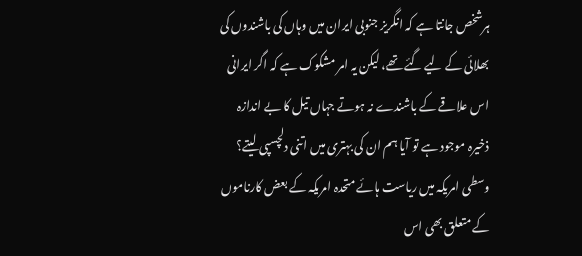ہرشخص جانتا ہے کہ انگریز جنوبی ایران میں وہاں کی باشندوں کی بھلائی کے لیے گئے تھے، لیکن یہ امر مشکوک ہے کہ اگر ایرانی اس علاقے کے باشندے نہ ہوتے جہاں تیل کا بے اندازہ ذخیرہ موجود ہے تو آیا ہم ان کی بہتری میں اتنی دلچسپی لیتے؟ وسطی امریکہ میں ریاست ہائے متحدہ امریکہ کے بعض کارناموں کے متعلق بھی اس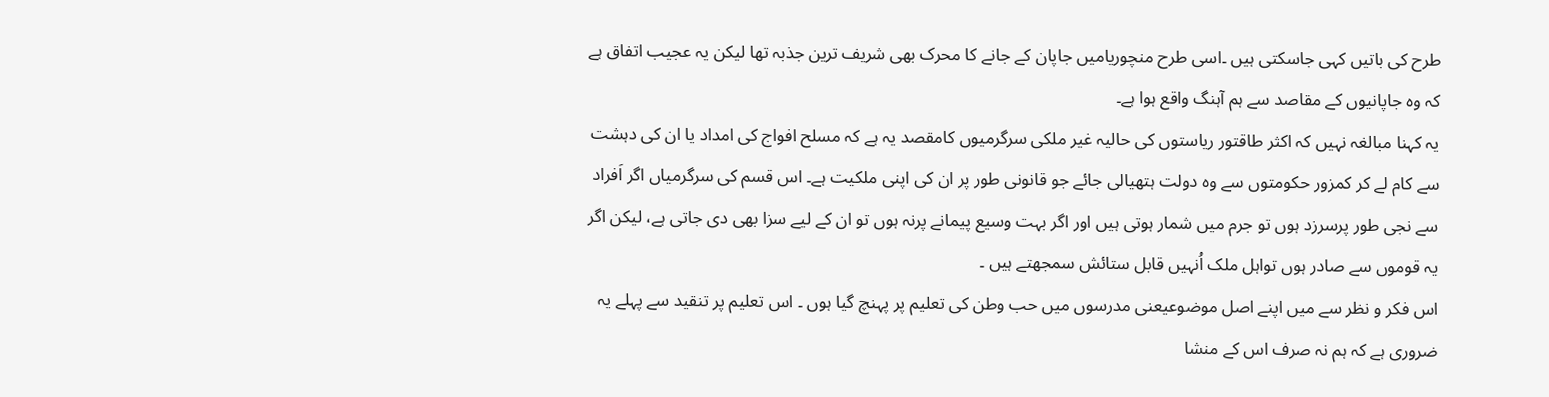طرح کی باتیں کہی جاسکتی ہیں ۔اسی طرح منچوریامیں جاپان کے جانے کا محرک بھی شریف ترین جذبہ تھا لیکن یہ عجیب اتفاق ہے کہ وہ جاپانیوں کے مقاصد سے ہم آہنگ واقع ہوا ہے۔
یہ کہنا مبالغہ نہیں کہ اکثر طاقتور ریاستوں کی حالیہ غیر ملکی سرگرمیوں کامقصد یہ ہے کہ مسلح افواج کی امداد یا ان کی دہشت سے کام لے کر کمزور حکومتوں سے وہ دولت ہتھیالی جائے جو قانونی طور پر ان کی اپنی ملکیت ہے۔ اس قسم کی سرگرمیاں اگر اَفراد سے نجی طور پرسرزد ہوں تو جرم میں شمار ہوتی ہیں اور اگر بہت وسیع پیمانے پرنہ ہوں تو ان کے لیے سزا بھی دی جاتی ہے، لیکن اگر یہ قوموں سے صادر ہوں تواہل ملک اُنہیں قابل ستائش سمجھتے ہیں ۔
اس فکر و نظر سے میں اپنے اصل موضوعیعنی مدرسوں میں حب وطن کی تعلیم پر پہنچ گیا ہوں ۔ اس تعلیم پر تنقید سے پہلے یہ ضروری ہے کہ ہم نہ صرف اس کے منشا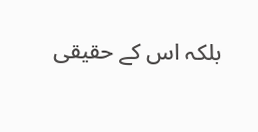بلکہ اس کے حقیقی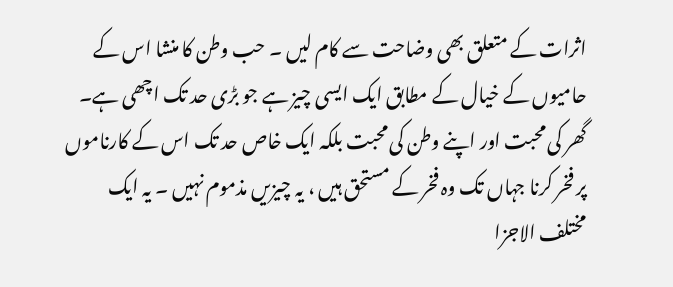اثرات کے متعلق بھی وضاحت سے کام لیں ۔ حب وطن کا منشا اس کے حامیوں کے خیال کے مطابق ایک ایسی چیز ہے جو بڑی حد تک اچھی ہے۔ گھر کی محبت اور اپنے وطن کی محبت بلکہ ایک خاص حد تک اس کے کارناموں پر فخر کرنا جہاں تک وہ فخر کے مستحق ہیں ، یہ چیزیں مذموم نہیں ۔ یہ ایک مختلف الاجزا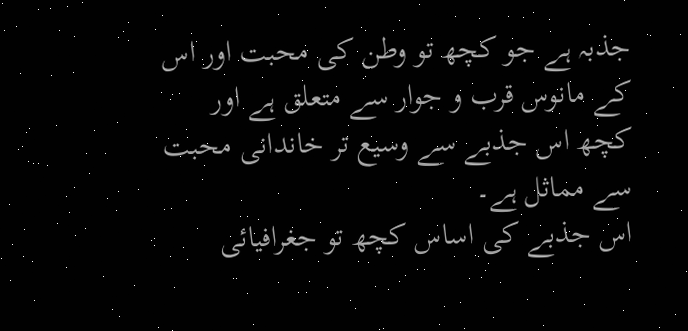جذبہ ہے جو کچھ تو وطن کی محبت اور اس کے مانوس قرب و جوار سے متعلق ہے اور کچھ اس جذبے سے وسیع تر خاندانی محبت سے مماثل ہے۔
اس جذبے کی اساس کچھ تو جغرافیائی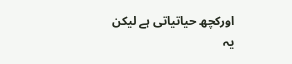اورکچھ حیاتیاتی ہے لیکن یہ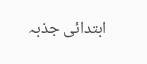ابتدائی جذبہ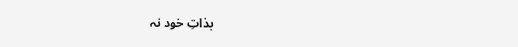بذاتِ خود نہ